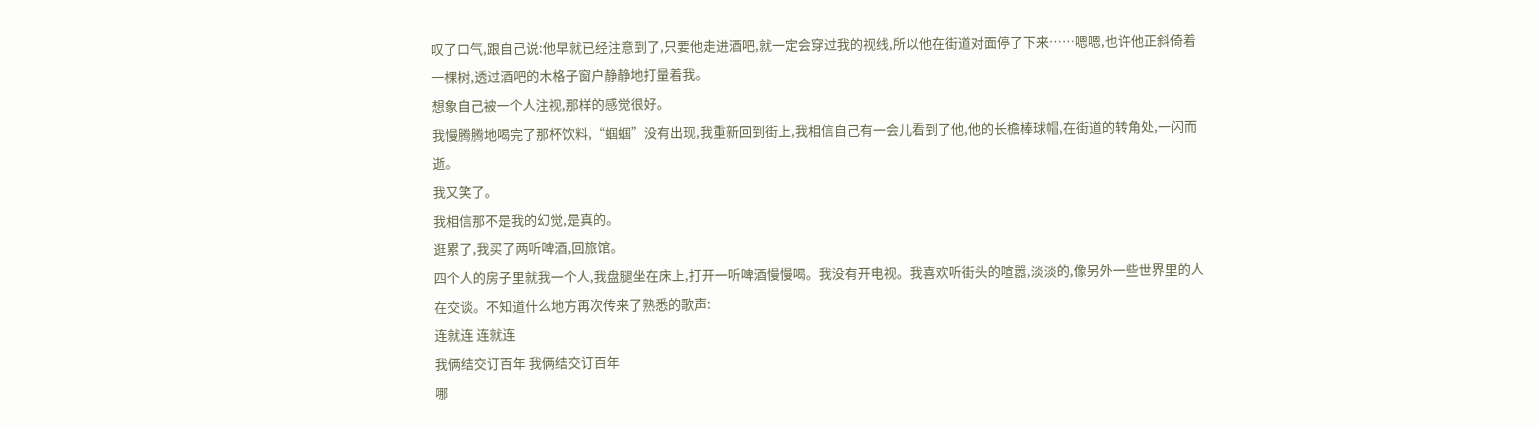叹了口气,跟自己说:他早就已经注意到了,只要他走进酒吧,就一定会穿过我的视线,所以他在街道对面停了下来……嗯嗯,也许他正斜倚着一棵树,透过酒吧的木格子窗户静静地打量着我。
想象自己被一个人注视,那样的感觉很好。
我慢腾腾地喝完了那杯饮料,“蝈蝈”没有出现,我重新回到街上,我相信自己有一会儿看到了他,他的长檐棒球帽,在街道的转角处,一闪而逝。
我又笑了。
我相信那不是我的幻觉,是真的。
逛累了,我买了两听啤酒,回旅馆。
四个人的房子里就我一个人,我盘腿坐在床上,打开一听啤酒慢慢喝。我没有开电视。我喜欢听街头的喧嚣,淡淡的,像另外一些世界里的人在交谈。不知道什么地方再次传来了熟悉的歌声:
连就连 连就连
我俩结交订百年 我俩结交订百年
哪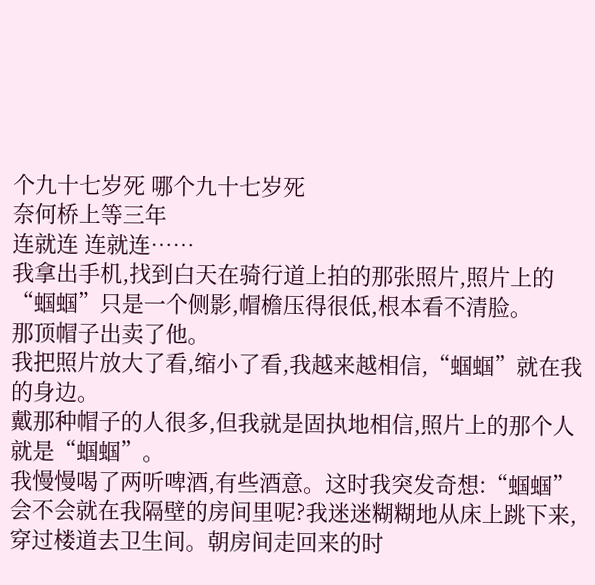个九十七岁死 哪个九十七岁死
奈何桥上等三年
连就连 连就连……
我拿出手机,找到白天在骑行道上拍的那张照片,照片上的“蝈蝈”只是一个侧影,帽檐压得很低,根本看不清脸。
那顶帽子出卖了他。
我把照片放大了看,缩小了看,我越来越相信,“蝈蝈”就在我的身边。
戴那种帽子的人很多,但我就是固执地相信,照片上的那个人就是“蝈蝈”。
我慢慢喝了两听啤酒,有些酒意。这时我突发奇想:“蝈蝈”会不会就在我隔壁的房间里呢?我迷迷糊糊地从床上跳下来,穿过楼道去卫生间。朝房间走回来的时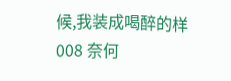候,我装成喝醉的样
008 奈何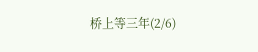桥上等三年(2/6)